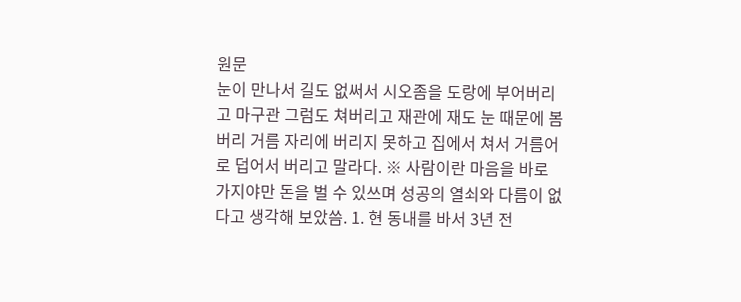원문
눈이 만나서 길도 없써서 시오좀을 도랑에 부어버리고 마구관 그럼도 쳐버리고 재관에 재도 눈 때문에 봄버리 거름 자리에 버리지 못하고 집에서 쳐서 거름어로 덥어서 버리고 말라다. ※ 사람이란 마음을 바로 가지야만 돈을 벌 수 있쓰며 성공의 열쇠와 다름이 없다고 생각해 보았씀. 1. 현 동내를 바서 3년 전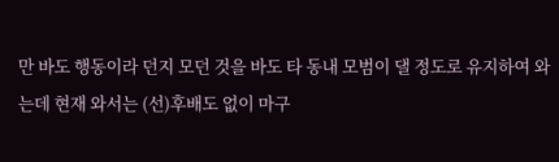만 바도 행동이라 던지 모던 것을 바도 타 동내 모범이 댈 정도로 유지하여 와는데 현재 와서는 (선)후배도 없이 마구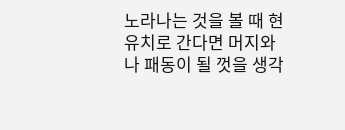노라나는 것을 볼 때 현 유치로 간다면 머지와나 패동이 될 껏을 생각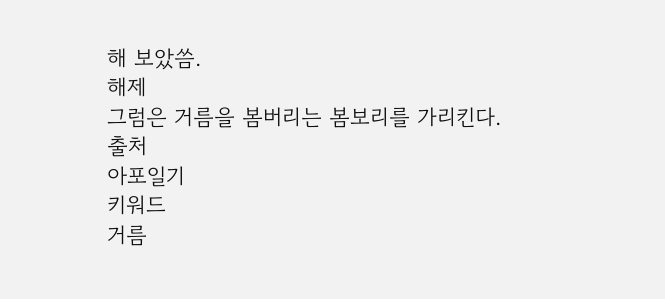해 보았씀.
해제
그럼은 거름을 봄버리는 봄보리를 가리킨다.
출처
아포일기
키워드
거름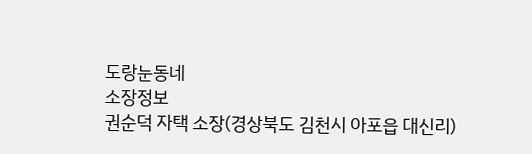도랑눈동네
소장정보
권순덕 자택 소장(경상북도 김천시 아포읍 대신리)